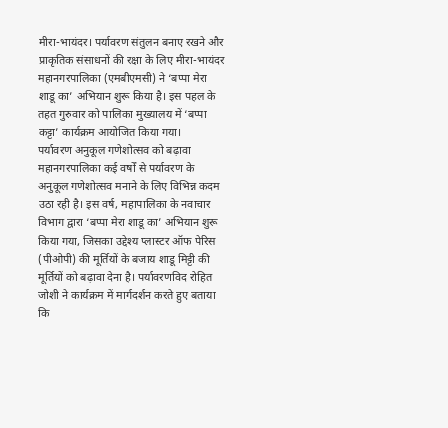मीरा-भायंदर। पर्यावरण संतुलन बनाए रखने और प्राकृतिक संसाधनों की रक्षा के लिए मीरा-भायंदर महानगरपालिका (एमबीएमसी) ने ‘बप्पा मेरा शाडू का’ अभियान शुरू किया है। इस पहल के तहत गुरुवार को पालिका मुख्यालय में ‘बप्पा कट्टा’ कार्यक्रम आयोजित किया गया।
पर्यावरण अनुकूल गणेशोत्सव को बढ़ावा
महानगरपालिका कई वर्षों से पर्यावरण के अनुकूल गणेशोत्सव मनाने के लिए विभिन्न कदम उठा रही है। इस वर्ष, महापालिका के नवाचार विभाग द्वारा ‘बप्पा मेरा शाडू का’ अभियान शुरू किया गया, जिसका उद्देश्य प्लास्टर ऑफ पेरिस (पीओपी) की मूर्तियों के बजाय शाडू मिट्टी की मूर्तियों को बढ़ावा देना है। पर्यावरणविद रोहित जोशी ने कार्यक्रम में मार्गदर्शन करते हुए बताया कि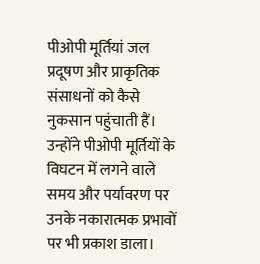पीओपी मूर्तियां जल प्रदूषण और प्राकृतिक संसाधनों को कैसे नुकसान पहुंचाती हैं। उन्होंने पीओपी मूर्तियों के विघटन में लगने वाले समय और पर्यावरण पर उनके नकारात्मक प्रभावों पर भी प्रकाश डाला।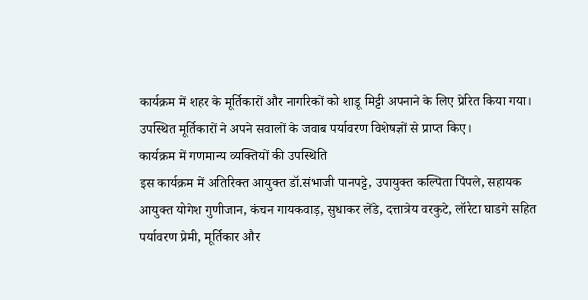कार्यक्रम में शहर के मूर्तिकारों और नागरिकों को शाडू मिट्टी अपनाने के लिए प्रेरित किया गया। उपस्थित मूर्तिकारों ने अपने सवालों के जवाब पर्यावरण विशेषज्ञों से प्राप्त किए।
कार्यक्रम में गणमान्य व्यक्तियों की उपस्थिति
इस कार्यक्रम में अतिरिक्त आयुक्त डॉ.संभाजी पानपट्टे, उपायुक्त कल्पिता पिंपले, सहायक आयुक्त योगेश गुणीजान, कंचन गायकवाड़, सुधाकर लेंडे, दत्तात्रेय वरकुटे, लॉरेटा घाडगे सहित पर्यावरण प्रेमी, मूर्तिकार और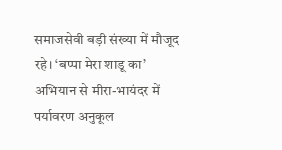समाजसेवी बड़ी संख्या में मौजूद रहे। ‘बप्पा मेरा शाडू का’ अभियान से मीरा-भायंदर में पर्यावरण अनुकूल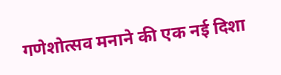गणेशोत्सव मनाने की एक नई दिशा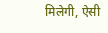मिलेगी, ऐसी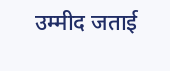उम्मीद जताई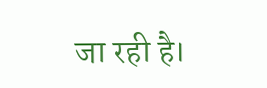जा रही है।